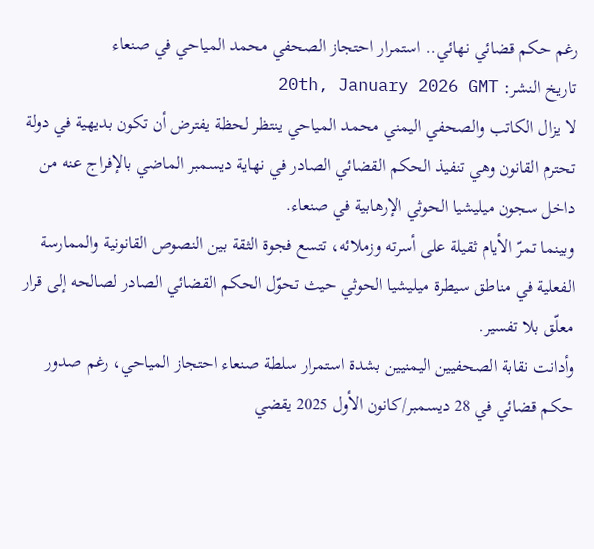رغم حكم قضائي نهائي.. استمرار احتجاز الصحفي محمد المياحي في صنعاء
تاريخ النشر: 20th, January 2026 GMT
لا يزال الكاتب والصحفي اليمني محمد المياحي ينتظر لحظة يفترض أن تكون بديهية في دولة تحترم القانون وهي تنفيذ الحكم القضائي الصادر في نهاية ديسمبر الماضي بالإفراج عنه من داخل سجون ميليشيا الحوثي الإرهابية في صنعاء.
وبينما تمرّ الأيام ثقيلة على أسرته وزملائه، تتسع فجوة الثقة بين النصوص القانونية والممارسة الفعلية في مناطق سيطرة ميليشيا الحوثي حيث تحوّل الحكم القضائي الصادر لصالحه إلى قرار معلّق بلا تفسير.
وأدانت نقابة الصحفيين اليمنيين بشدة استمرار سلطة صنعاء احتجاز المياحي، رغم صدور حكم قضائي في 28 ديسمبر/كانون الأول 2025 يقضي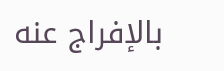بالإفراج عنه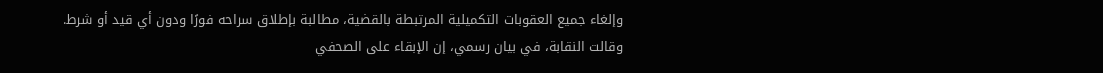وإلغاء جميع العقوبات التكميلية المرتبطة بالقضية، مطالبة بإطلاق سراحه فورًا ودون أي قيد أو شرط.
وقالت النقابة، في بيان رسمي، إن الإبقاء على الصحفي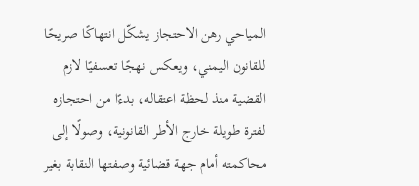المياحي رهن الاحتجاز يشكّل انتهاكًا صريحًا للقانون اليمني، ويعكس نهجًا تعسفيًا لازم القضية منذ لحظة اعتقاله، بدءًا من احتجازه لفترة طويلة خارج الأطر القانونية، وصولًا إلى محاكمته أمام جهة قضائية وصفتها النقابة بغير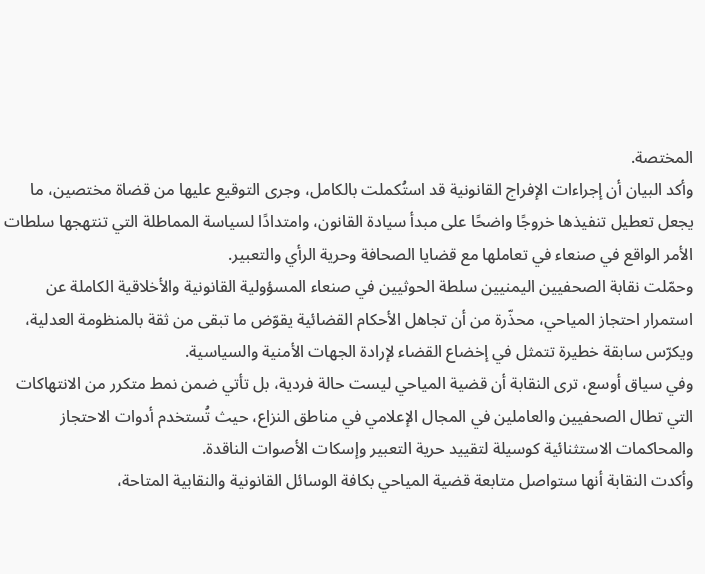المختصة.
وأكد البيان أن إجراءات الإفراج القانونية قد استُكملت بالكامل، وجرى التوقيع عليها من قضاة مختصين، ما يجعل تعطيل تنفيذها خروجًا واضحًا على مبدأ سيادة القانون، وامتدادًا لسياسة المماطلة التي تنتهجها سلطات الأمر الواقع في صنعاء في تعاملها مع قضايا الصحافة وحرية الرأي والتعبير.
وحمّلت نقابة الصحفيين اليمنيين سلطة الحوثيين في صنعاء المسؤولية القانونية والأخلاقية الكاملة عن استمرار احتجاز المياحي، محذّرة من أن تجاهل الأحكام القضائية يقوّض ما تبقى من ثقة بالمنظومة العدلية، ويكرّس سابقة خطيرة تتمثل في إخضاع القضاء لإرادة الجهات الأمنية والسياسية.
وفي سياق أوسع، ترى النقابة أن قضية المياحي ليست حالة فردية، بل تأتي ضمن نمط متكرر من الانتهاكات التي تطال الصحفيين والعاملين في المجال الإعلامي في مناطق النزاع، حيث تُستخدم أدوات الاحتجاز والمحاكمات الاستثنائية كوسيلة لتقييد حرية التعبير وإسكات الأصوات الناقدة.
وأكدت النقابة أنها ستواصل متابعة قضية المياحي بكافة الوسائل القانونية والنقابية المتاحة،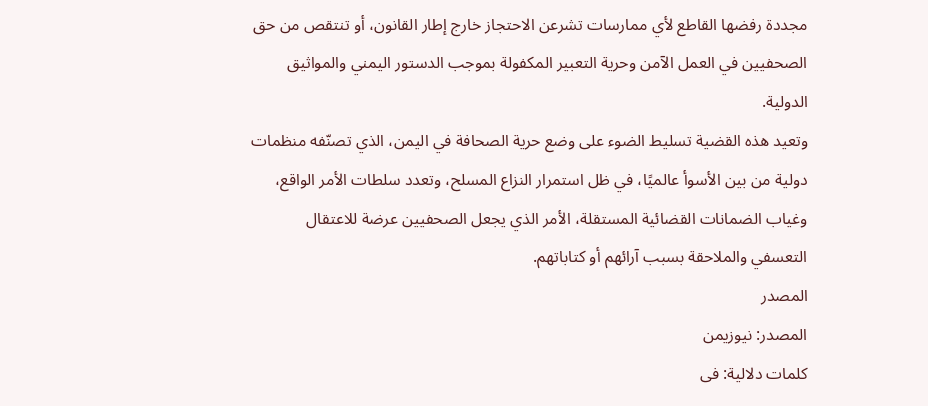مجددة رفضها القاطع لأي ممارسات تشرعن الاحتجاز خارج إطار القانون، أو تنتقص من حق الصحفيين في العمل الآمن وحرية التعبير المكفولة بموجب الدستور اليمني والمواثيق الدولية.
وتعيد هذه القضية تسليط الضوء على وضع حرية الصحافة في اليمن، الذي تصنّفه منظمات دولية من بين الأسوأ عالميًا، في ظل استمرار النزاع المسلح، وتعدد سلطات الأمر الواقع، وغياب الضمانات القضائية المستقلة، الأمر الذي يجعل الصحفيين عرضة للاعتقال التعسفي والملاحقة بسبب آرائهم أو كتاباتهم.
المصدر
المصدر: نيوزيمن
كلمات دلالية: فی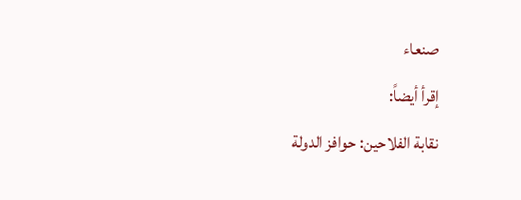صنعاء
إقرأ أيضاً:
نقابة الفلاحين: حوافز الدولة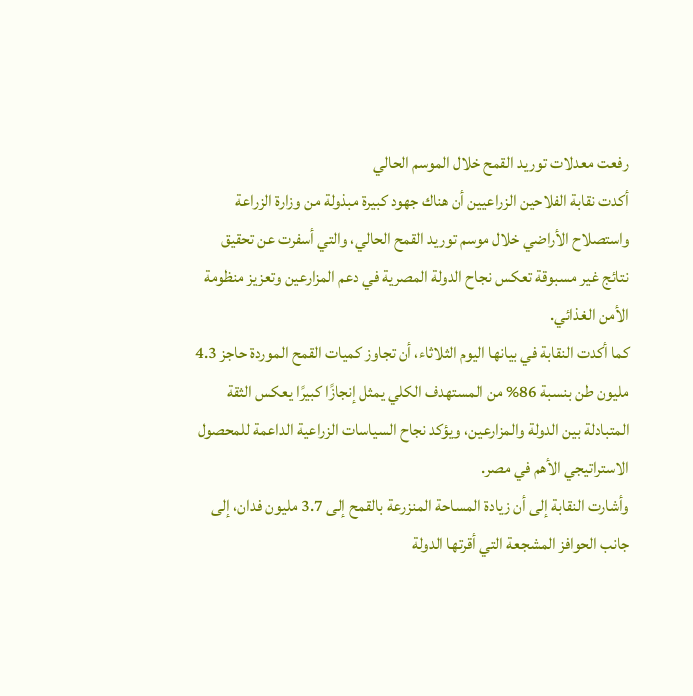رفعت معدلات توريد القمح خلال الموسم الحالي
أكدت نقابة الفلاحين الزراعيين أن هناك جهود كبيرة مبذولة من وزارة الزراعة واستصلاح الأراضي خلال موسم توريد القمح الحالي، والتي أسفرت عن تحقيق نتائج غير مسبوقة تعكس نجاح الدولة المصرية في دعم المزارعين وتعزيز منظومة الأمن الغذائي.
كما أكدت النقابة في بيانها اليوم الثلاثاء، أن تجاوز كميات القمح الموردة حاجز 4.3 مليون طن بنسبة 86% من المستهدف الكلي يمثل إنجازًا كبيرًا يعكس الثقة المتبادلة بين الدولة والمزارعين، ويؤكد نجاح السياسات الزراعية الداعمة للمحصول الاستراتيجي الأهم في مصر.
وأشارت النقابة إلى أن زيادة المساحة المنزرعة بالقمح إلى 3.7 مليون فدان، إلى جانب الحوافز المشجعة التي أقرتها الدولة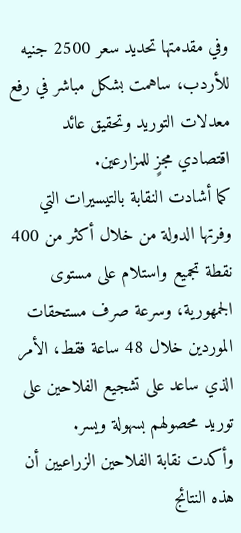وفي مقدمتها تحديد سعر 2500 جنيه للأردب، ساهمت بشكل مباشر في رفع معدلات التوريد وتحقيق عائد اقتصادي مجزٍ للمزارعين.
كما أشادت النقابة بالتيسيرات التي وفرتها الدولة من خلال أكثر من 400 نقطة تجميع واستلام على مستوى الجمهورية، وسرعة صرف مستحقات الموردين خلال 48 ساعة فقط، الأمر الذي ساعد على تشجيع الفلاحين على توريد محصولهم بسهولة ويسر.
وأكدت نقابة الفلاحين الزراعيين أن هذه النتائج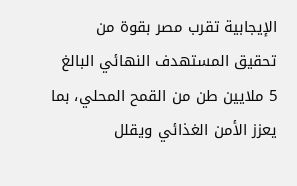الإيجابية تقرب مصر بقوة من تحقيق المستهدف النهائي البالغ 5 ملايين طن من القمح المحلي، بما يعزز الأمن الغذائي ويقلل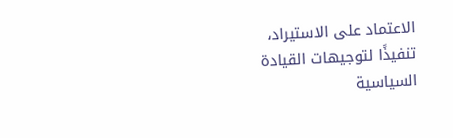الاعتماد على الاستيراد، تنفيذًا لتوجيهات القيادة السياسية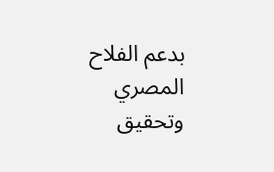بدعم الفلاح المصري وتحقيق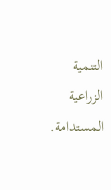التنمية الزراعية المستدامة.